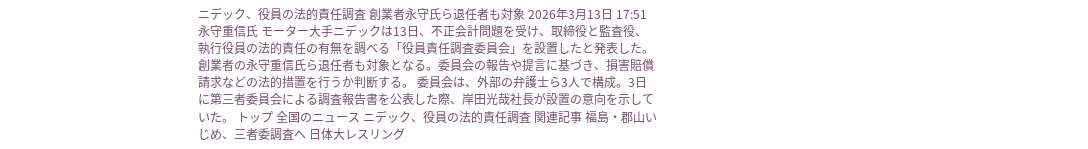ニデック、役員の法的責任調査 創業者永守氏ら退任者も対象 2026年3月13日 17:51 永守重信氏 モーター大手ニデックは13日、不正会計問題を受け、取締役と監査役、執行役員の法的責任の有無を調べる「役員責任調査委員会」を設置したと発表した。創業者の永守重信氏ら退任者も対象となる。委員会の報告や提言に基づき、損害賠償請求などの法的措置を行うか判断する。 委員会は、外部の弁護士ら3人で構成。3日に第三者委員会による調査報告書を公表した際、岸田光哉社長が設置の意向を示していた。 トップ 全国のニュース ニデック、役員の法的責任調査 関連記事 福島・郡山いじめ、三者委調査へ 日体大レスリング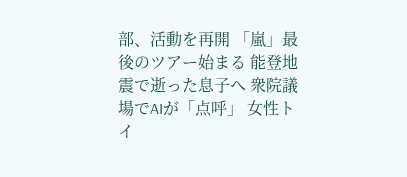部、活動を再開 「嵐」最後のツアー始まる 能登地震で逝った息子へ 衆院議場でAIが「点呼」 女性トイ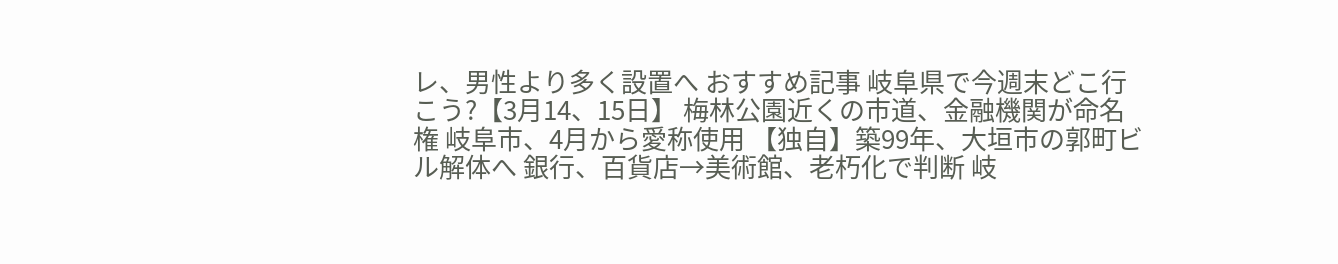レ、男性より多く設置へ おすすめ記事 岐阜県で今週末どこ行こう?【3月14、15日】 梅林公園近くの市道、金融機関が命名権 岐阜市、4月から愛称使用 【独自】築99年、大垣市の郭町ビル解体へ 銀行、百貨店→美術館、老朽化で判断 岐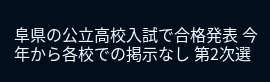阜県の公立高校入試で合格発表 今年から各校での掲示なし 第2次選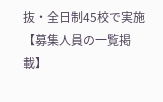抜・全日制45校で実施【募集人員の一覧掲載】